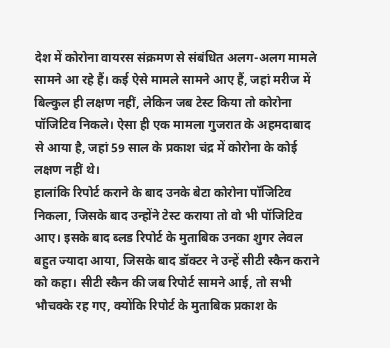देश में कोरोना वायरस संक्रमण से संबंधित अलग-अलग मामले सामने आ रहे हैं। कई ऐसे मामले सामने आए हैं, जहां मरीज में बिल्कुल ही लक्षण नहीं, लेकिन जब टेस्ट किया तो कोरोना पॉजिटिव निकले। ऐसा ही एक मामला गुजरात के अहमदाबाद से आया है, जहां 59 साल के प्रकाश चंद्र में कोरोना के कोई लक्षण नहीं थे।
हालांकि रिपोर्ट कराने के बाद उनके बेटा कोरोना पॉजिटिव निकला, जिसके बाद उन्होंने टेस्ट कराया तो वो भी पॉजिटिव आए। इसके बाद ब्लड रिपोर्ट के मुताबिक उनका शुगर लेवल बहुत ज्यादा आया, जिसके बाद डॉक्टर ने उन्हें सीटी स्कैन कराने को कहा। सीटी स्कैन की जब रिपोर्ट सामने आई, तो सभी भौचक्के रह गए, क्योंकि रिपोर्ट के मुताबिक प्रकाश के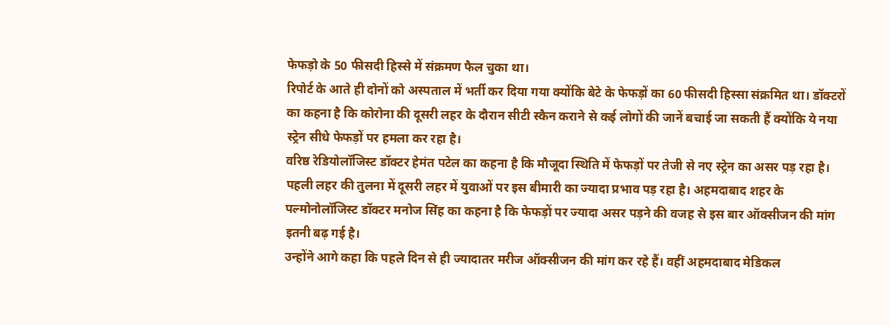फेफड़ो के 50 फीसदी हिस्से में संक्रमण फैल चुका था।
रिपोर्ट के आते ही दोनों को अस्पताल में भर्ती कर दिया गया क्योंकि बेटे के फेफड़ों का 60 फीसदी हिस्सा संक्रमित था। डॉक्टरों का कहना है कि कोरोना की दूसरी लहर के दौरान सीटी स्कैन कराने से कई लोगों की जानें बचाई जा सकती हैं क्योंकि ये नया स्ट्रेन सीधे फेफड़ों पर हमला कर रहा है।
वरिष्ठ रेडियोलॉजिस्ट डॉक्टर हेमंत पटेल का कहना है कि मौजूदा स्थिति में फेफड़ों पर तेजी से नए स्ट्रेन का असर पड़ रहा है। पहली लहर की तुलना में दूसरी लहर में युवाओं पर इस बीमारी का ज्यादा प्रभाव पड़ रहा है। अहमदाबाद शहर के पल्मोनोलॉजिस्ट डॉक्टर मनोज सिंह का कहना है कि फेफड़ों पर ज्यादा असर पड़ने की वजह से इस बार ऑक्सीजन की मांग इतनी बढ़ गई है।
उन्होंने आगे कहा कि पहले दिन से ही ज्यादातर मरीज ऑक्सीजन की मांग कर रहे हैं। वहीं अहमदाबाद मेडिकल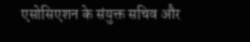एसोसिएशन के संयुक्त सचिव और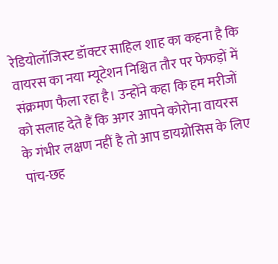रेडियोलॉजिस्ट डॉक्टर साहिल शाह का कहना है कि वायरस का नया म्यूटेशन निश्चित तौर पर फेफड़ों में संक्रमण फैला रहा है। उन्होंने कहा कि हम मरीजों को सलाह देते हैं कि अगर आपने कोरोना वायरस के गंभीर लक्षण नहीं है तो आप डायग्नोसिस के लिए पांच-छह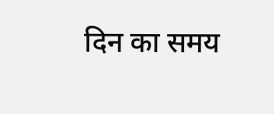दिन का समय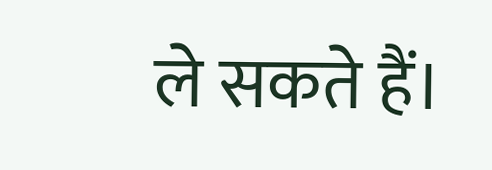ले सकते हैं।